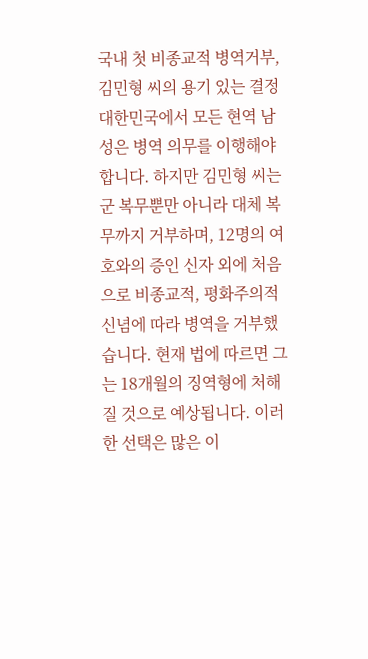국내 첫 비종교적 병역거부, 김민형 씨의 용기 있는 결정대한민국에서 모든 현역 남성은 병역 의무를 이행해야 합니다. 하지만 김민형 씨는 군 복무뿐만 아니라 대체 복무까지 거부하며, 12명의 여호와의 증인 신자 외에 처음으로 비종교적, 평화주의적 신념에 따라 병역을 거부했습니다. 현재 법에 따르면 그는 18개월의 징역형에 처해질 것으로 예상됩니다. 이러한 선택은 많은 이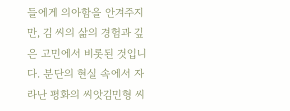들에게 의아함을 안겨주지만, 김 씨의 삶의 경험과 깊은 고민에서 비롯된 것입니다. 분단의 현실 속에서 자라난 평화의 씨앗김민형 씨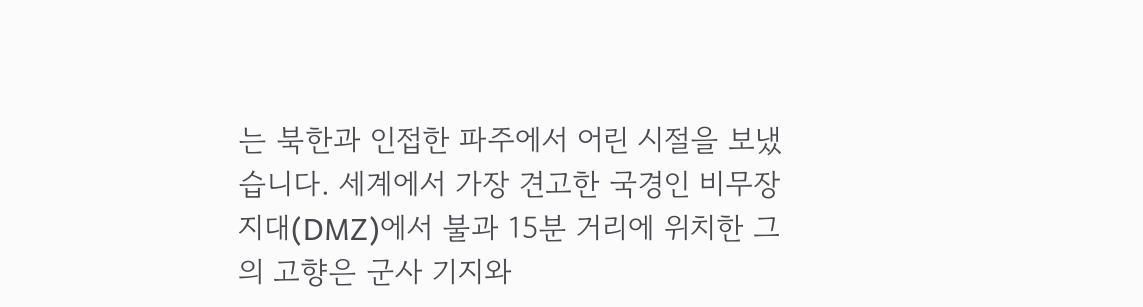는 북한과 인접한 파주에서 어린 시절을 보냈습니다. 세계에서 가장 견고한 국경인 비무장지대(DMZ)에서 불과 15분 거리에 위치한 그의 고향은 군사 기지와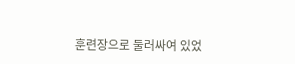훈련장으로 둘러싸여 있었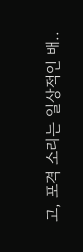고, 포격 소리는 일상적인 배..